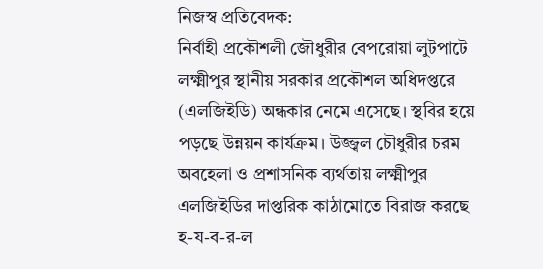নিজস্ব প্রতিবেদক:
নির্বাহী প্রকৌশলী জৌধুরীর বেপরোয়া লুটপাটে লক্ষ্মীপুর স্থানীয় সরকার প্রকৌশল অধিদপ্তরে (এলজিইডি) অন্ধকার নেমে এসেছে। স্থবির হয়ে পড়ছে উন্নয়ন কার্যক্রম। উজ্জ্বল চৌধুরীর চরম অবহেলা ও প্রশাসনিক ব্যর্থতায় লক্ষ্মীপুর এলজিইডির দাপ্তরিক কাঠামোতে বিরাজ করছে হ-য-ব-র-ল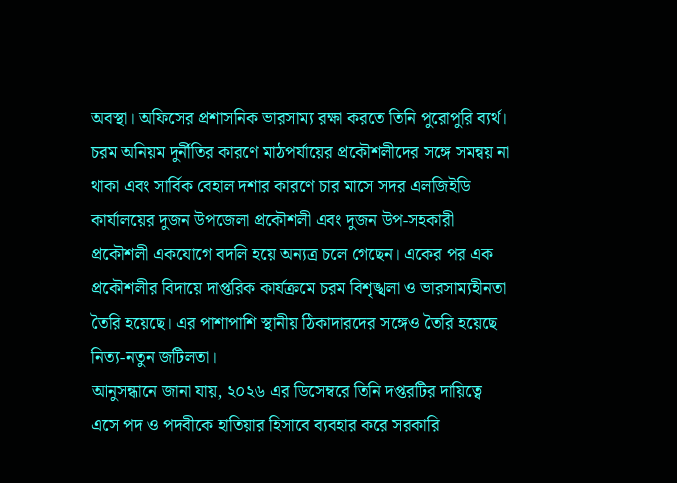অবস্থা। অফিসের প্রশাসনিক ভারসাম্য রক্ষা করতে তিনি পুরোপুরি ব্যর্থ। চরম অনিয়ম দুর্নীতির কারণে মাঠপর্যায়ের প্রকৌশলীদের সঙ্গে সমন্বয় না থাকা এবং সার্বিক বেহাল দশার কারণে চার মাসে সদর এলজিইডি কার্যালয়ের দুজন উপজেলা প্রকৌশলী এবং দুজন উপ-সহকারী প্রকৌশলী একযোগে বদলি হয়ে অন্যত্র চলে গেছেন। একের পর এক প্রকৌশলীর বিদায়ে দাপ্তরিক কার্যক্রমে চরম বিশৃঙ্খলা ও ভারসাম্যহীনতা তৈরি হয়েছে। এর পাশাপাশি স্থানীয় ঠিকাদারদের সঙ্গেও তৈরি হয়েছে নিত্য-নতুন জটিলতা।
আনুসন্ধানে জানা যায়, ২০২৬ এর ডিসেম্বরে তিনি দপ্তরটির দায়িত্বে এসে পদ ও পদবীকে হাতিয়ার হিসাবে ব্যবহার করে সরকারি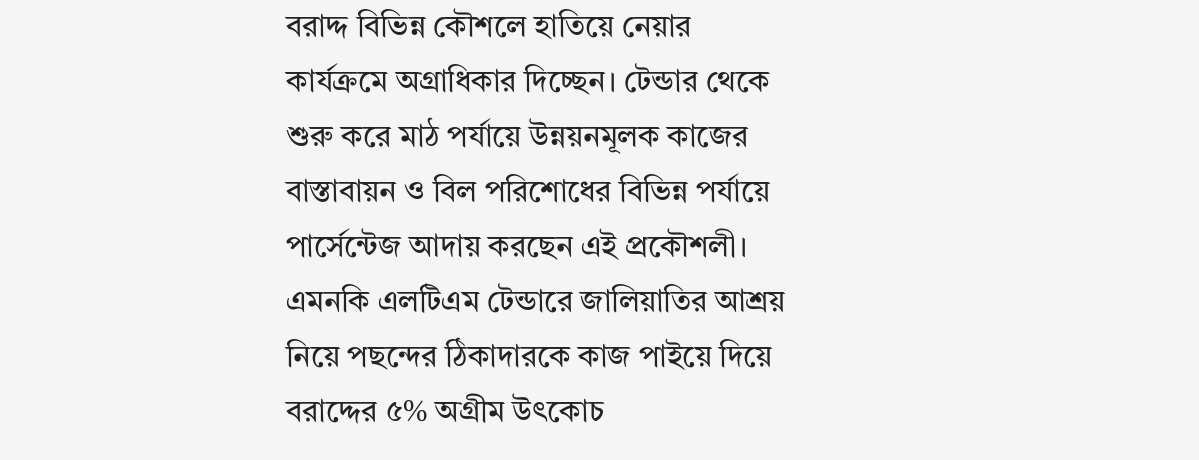বরাদ্দ বিভিন্ন কৌশলে হাতিয়ে নেয়ার কার্যক্রমে অগ্রাধিকার দিচ্ছেন। টেন্ডার থেকে শুরু করে মাঠ পর্যায়ে উন্নয়নমূলক কাজের বাস্তাবায়ন ও বিল পরিশোধের বিভিন্ন পর্যায়ে পার্সেন্টেজ আদায় করছেন এই প্রকৌশলী। এমনকি এলটিএম টেন্ডারে জালিয়াতির আশ্রয় নিয়ে পছন্দের ঠিকাদারকে কাজ পাইয়ে দিয়ে বরাদ্দের ৫% অগ্রীম উৎকোচ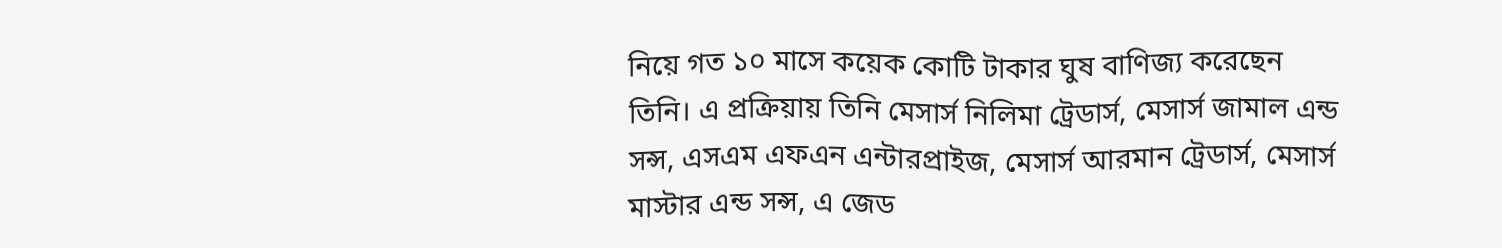নিয়ে গত ১০ মাসে কয়েক কোটি টাকার ঘুষ বাণিজ্য করেছেন তিনি। এ প্রক্রিয়ায় তিনি মেসার্স নিলিমা ট্রেডার্স, মেসার্স জামাল এন্ড সন্স, এসএম এফএন এন্টারপ্রাইজ, মেসার্স আরমান ট্রেডার্স, মেসার্স মাস্টার এন্ড সন্স, এ জেড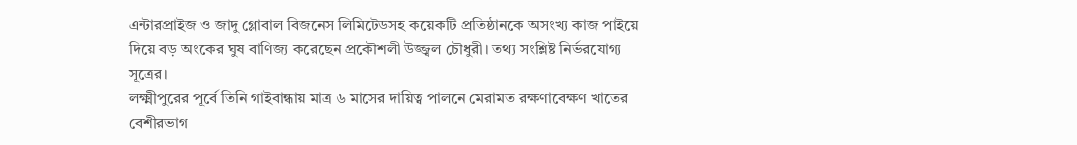এন্টারপ্রাইজ ও জাদু গ্লোবাল বিজনেস লিমিটেডসহ কয়েকটি প্রতিষ্ঠানকে অসংখ্য কাজ পাইয়ে দিয়ে বড় অংকের ঘুষ বাণিজ্য করেছেন প্রকৌশলী উজ্জ্বল চৌধুরী। তথ্য সংশ্লিষ্ট নির্ভরযোগ্য সূত্রের।
লক্ষ্মীপুরের পূর্বে তিনি গাইবান্ধায় মাত্র ৬ মাসের দায়িত্ব পালনে মেরামত রক্ষণাবেক্ষণ খাতের বেশীরভাগ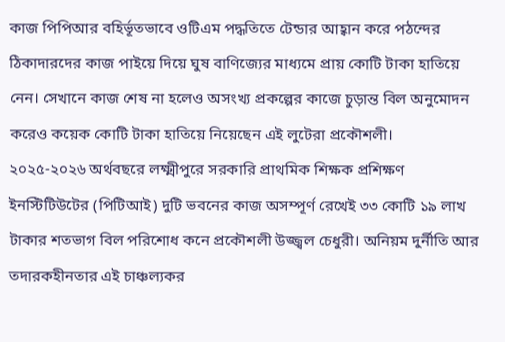কাজ পিপিআর বহির্ভূতভাবে ওটিএম পদ্ধতিতে টেন্ডার আহ্বান করে পঠন্দের ঠিকাদারদের কাজ পাইয়ে দিয়ে ঘুষ বাণিজ্যের মাধ্যমে প্রায় কোটি টাকা হাতিয়ে নেন। সেখানে কাজ শেষ না হলেও অসংখ্য প্রকল্পের কাজে চুড়ান্ত বিল অনুমোদন করেও কয়েক কোটি টাকা হাতিয়ে নিয়েছেন এই লুটেরা প্রকৌশলী।
২০২৫-২০২৬ অর্থবছরে লক্ষ্মীপুরে সরকারি প্রাথমিক শিক্ষক প্রশিক্ষণ ইনস্টিটিউটের (পিটিআই) দুটি ভবনের কাজ অসম্পূর্ণ রেখেই ৩৩ কোটি ১৯ লাখ টাকার শতভাগ বিল পরিশোধ কনে প্রকৌশলী উজ্জ্বল চেধুরী। অনিয়ম দুর্নীতি আর তদারকহীনতার এই চাঞ্চল্যকর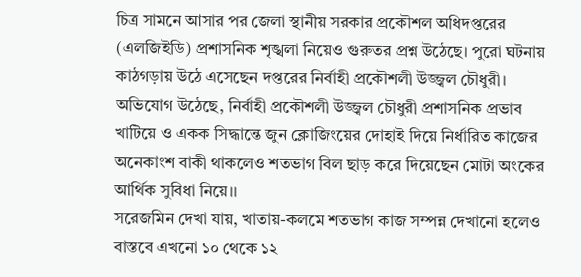চিত্র সামনে আসার পর জেলা স্থানীয় সরকার প্রকৌশল অধিদপ্তরের (এলজিইডি) প্রশাসনিক শৃঙ্খলা নিয়েও গুরুতর প্রশ্ন উঠেছে। পুরো ঘটনায় কাঠগড়ায় উঠে এসেছেন দপ্তরের নির্বাহী প্রকৌশলী উজ্জ্বল চৌধুরী।
অভিযোগ উঠেছে, নির্বাহী প্রকৌশলী উজ্জ্বল চৌধুরী প্রশাসনিক প্রভাব খাটিয়ে ও একক সিদ্ধান্তে জুন ক্লোজিংয়ের দোহাই দিয়ে নির্ধারিত কাজের অনেকাংশ বাকী থাকলেও শতভাগ বিল ছাড় করে দিয়েছেন মোটা অংকের আর্থিক সুবিধা নিয়ে।।
সরেজমিন দেখা যায়, খাতায়-কলমে শতভাগ কাজ সম্পন্ন দেখানো হলেও বাস্তবে এখনো ১০ থেকে ১২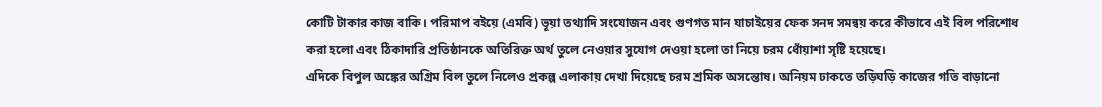কোটি টাকার কাজ বাকি। পরিমাপ বইয়ে (এমবি) ভূয়া তথ্যাদি সংযোজন এবং গুণগত মান যাচাইয়ের ফেক সনদ সমন্বয় করে কীভাবে এই বিল পরিশোধ করা হলো এবং ঠিকাদারি প্রতিষ্ঠানকে অতিরিক্ত অর্থ তুলে নেওয়ার সুযোগ দেওয়া হলো তা নিয়ে চরম ধোঁয়াশা সৃষ্টি হয়েছে।
এদিকে বিপুল অঙ্কের অগ্রিম বিল তুলে নিলেও প্রকল্প এলাকায় দেখা দিয়েছে চরম শ্রমিক অসন্তোষ। অনিয়ম ঢাকতে তড়িঘড়ি কাজের গতি বাড়ানো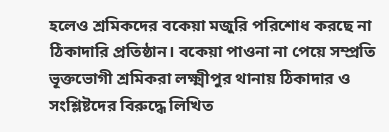হলেও শ্রমিকদের বকেয়া মজুরি পরিশোধ করছে না ঠিকাদারি প্রতিষ্ঠান। বকেয়া পাওনা না পেয়ে সম্প্রতি ভূক্তভোগী শ্রমিকরা লক্ষ্মীপুর থানায় ঠিকাদার ও সংশ্লিষ্টদের বিরুদ্ধে লিখিত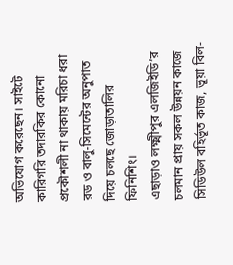অভিযোগ করেছেন। সাইটে কারিগরি তদারকির কোনো প্রকৌশলী না থাকায় মরিচা ধরা রড ও বালু-সিমেন্টের অনুপাত দিয়ে চলছে জোড়াতালির ফিনিশিং।
এছাড়াও লক্ষ্মীপুর এলজিইডি’র চলমান প্রায় সকল উন্নয়ন কাজে সিডিউল বহির্ভূত কাজ, ভূয়া বিল-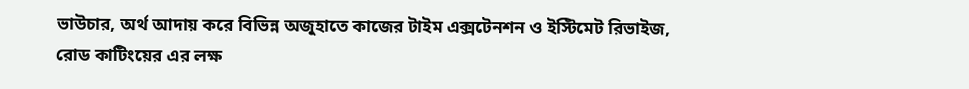ভাউচার, অর্থ আদায় করে বিভিন্ন অজুহাতে কাজের টাইম এক্সটেনশন ও ইস্টিমেট রিভাইজ, রোড কাটিংয়ের এর লক্ষ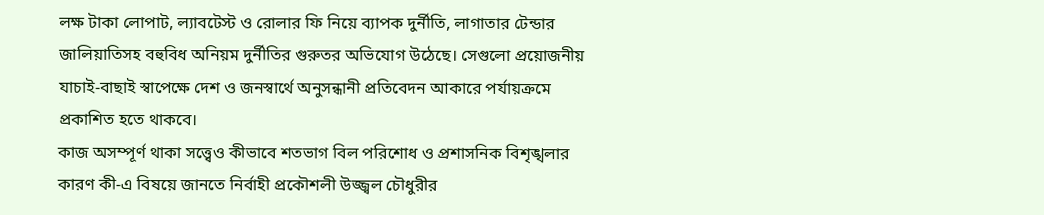লক্ষ টাকা লোপাট, ল্যাবটেস্ট ও রোলার ফি নিয়ে ব্যাপক দুর্নীতি, লাগাতার টেন্ডার জালিয়াতিসহ বহুবিধ অনিয়ম দুর্নীতির গুরুতর অভিযোগ উঠেছে। সেগুলো প্রয়োজনীয় যাচাই-বাছাই স্বাপেক্ষে দেশ ও জনস্বার্থে অনুসন্ধানী প্রতিবেদন আকারে পর্যায়ক্রমে প্রকাশিত হতে থাকবে।
কাজ অসম্পূর্ণ থাকা সত্ত্বেও কীভাবে শতভাগ বিল পরিশোধ ও প্রশাসনিক বিশৃঙ্খলার কারণ কী-এ বিষয়ে জানতে নির্বাহী প্রকৌশলী উজ্জ্বল চৌধুরীর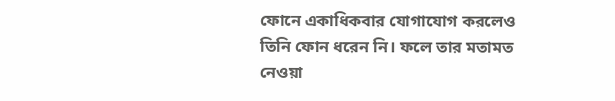ফোনে একাধিকবার যোগাযোগ করলেও তিনি ফোন ধরেন নি। ফলে তার মতামত নেওয়া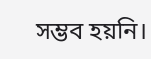সম্ভব হয়নি।